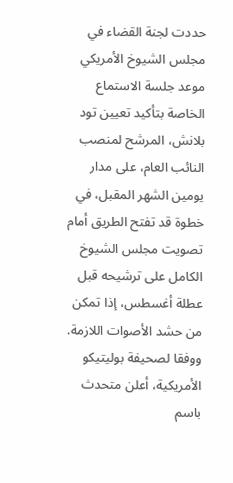حددت لجنة القضاء في مجلس الشيوخ الأمريكي موعد جلسة الاستماع الخاصة بتأكيد تعيين تود بلانش، المرشح لمنصب النائب العام، على مدار يومين الشهر المقبل، في خطوة قد تفتح الطريق أمام تصويت مجلس الشيوخ الكامل على ترشيحه قبل عطلة أغسطس، إذا تمكن من حشد الأصوات اللازمة.
ووفقا لصحيفة بوليتيكو الأمريكية، أعلن متحدث باسم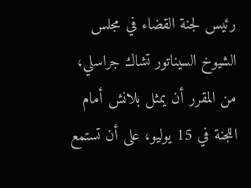رئيس لجنة القضاء في مجلس الشيوخ السيناتور تشاك جراسلي، من المقرر أن يمثل بلانش أمام اللجنة في 15 يوليو، على أن تستمع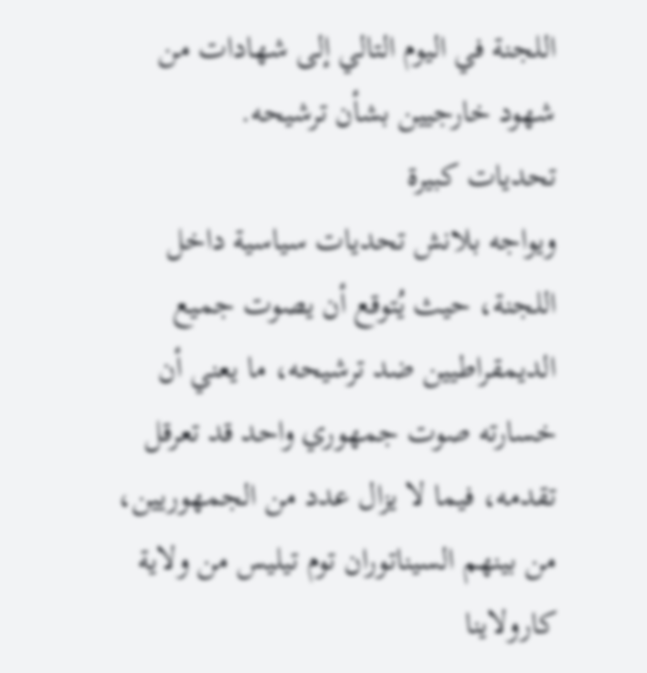اللجنة في اليوم التالي إلى شهادات من شهود خارجيين بشأن ترشيحه.
تحديات كبيرة
ويواجه بلانش تحديات سياسية داخل اللجنة، حيث يُتوقع أن يصوت جميع الديمقراطيين ضد ترشيحه، ما يعني أن خسارته صوت جمهوري واحد قد تعرقل تقدمه، فيما لا يزال عدد من الجمهوريين، من بينهم السيناتوران توم تيليس من ولاية كارولاينا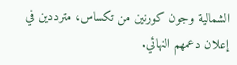الشمالية وجون كورنين من تكساس، مترددين في إعلان دعمهم النهائي.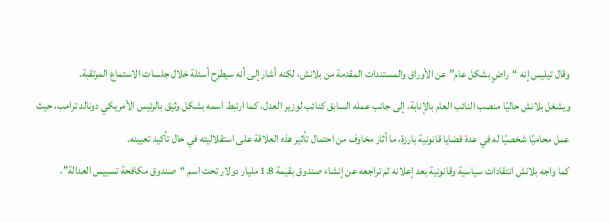وقال تيليس إنه “راضٍ بشكل عام” عن الأوراق والمستندات المقدمة من بلانش، لكنه أشار إلى أنه سيطرح أسئلة خلال جلسات الاستماع المرتقبة.
ويشغل بلانش حاليًا منصب النائب العام بالإنابة، إلى جانب عمله السابق كنائب لوزير العدل، كما ارتبط اسمه بشكل وثيق بالرئيس الأمريكي دونالد ترامب، حيث عمل محاميًا شخصيًا له في عدة قضايا قانونية بارزة، ما أثار مخاوف من احتمال تأثير هذه العلاقة على استقلاليته في حال تأكيد تعيينه.
كما واجه بلانش انتقادات سياسية وقانونية بعد إعلانه ثم تراجعه عن إنشاء صندوق بقيمة 1.8 مليار دولار تحت اسم “صندوق مكافحة تسييس العدالة”،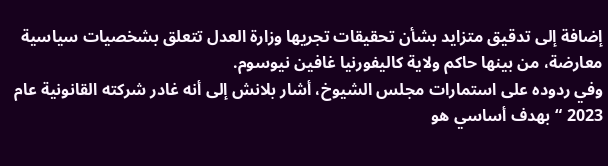إضافة إلى تدقيق متزايد بشأن تحقيقات تجريها وزارة العدل تتعلق بشخصيات سياسية معارضة، من بينها حاكم ولاية كاليفورنيا غافين نيوسوم.
وفي ردوده على استمارات مجلس الشيوخ، أشار بلانش إلى أنه غادر شركته القانونية عام 2023 “بهدف أساسي هو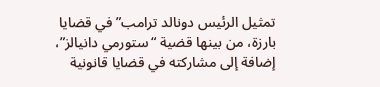تمثيل الرئيس دونالد ترامب” في قضايا بارزة، من بينها قضية “ستورمي دانيالز”، إضافة إلى مشاركته في قضايا قانونية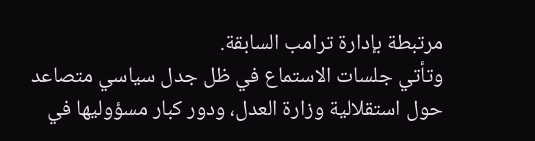مرتبطة بإدارة ترامب السابقة.
وتأتي جلسات الاستماع في ظل جدل سياسي متصاعد حول استقلالية وزارة العدل، ودور كبار مسؤوليها في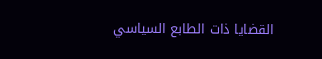القضايا ذات الطابع السياسي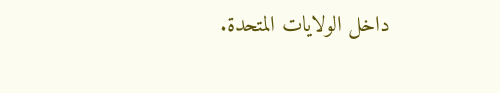داخل الولايات المتحدة.